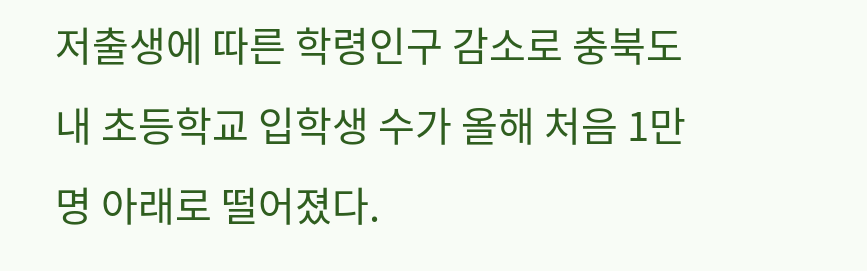저출생에 따른 학령인구 감소로 충북도내 초등학교 입학생 수가 올해 처음 1만명 아래로 떨어졌다.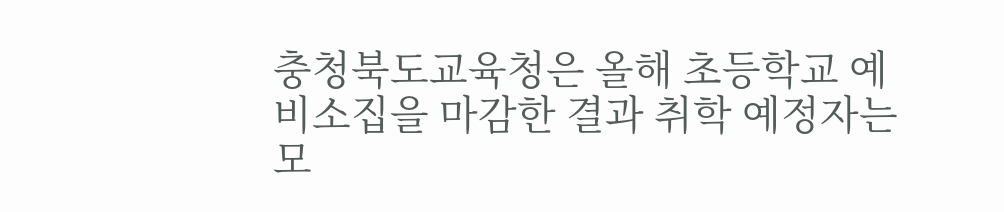충청북도교육청은 올해 초등학교 예비소집을 마감한 결과 취학 예정자는 모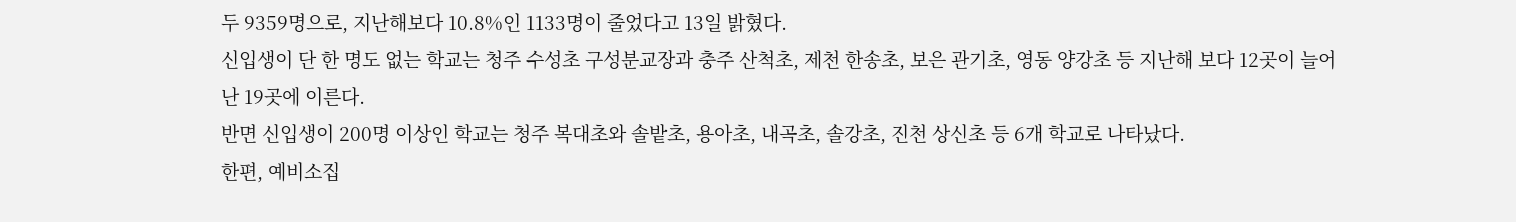두 9359명으로, 지난해보다 10.8%인 1133명이 줄었다고 13일 밝혔다.
신입생이 단 한 명도 없는 학교는 청주 수성초 구성분교장과 충주 산척초, 제천 한송초, 보은 관기초, 영동 양강초 등 지난해 보다 12곳이 늘어난 19곳에 이른다.
반면 신입생이 200명 이상인 학교는 청주 복대초와 솔밭초, 용아초, 내곡초, 솔강초, 진천 상신초 등 6개 학교로 나타났다.
한편, 예비소집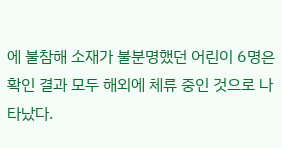에 불참해 소재가 불분명했던 어린이 6명은 확인 결과 모두 해외에 체류 중인 것으로 나타났다.